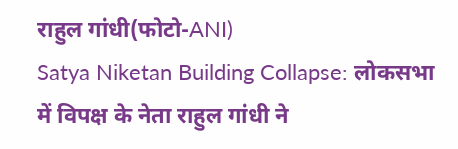राहुल गांधी(फोटो-ANI)
Satya Niketan Building Collapse: लोकसभा में विपक्ष के नेता राहुल गांधी ने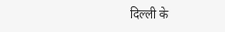दिल्ली के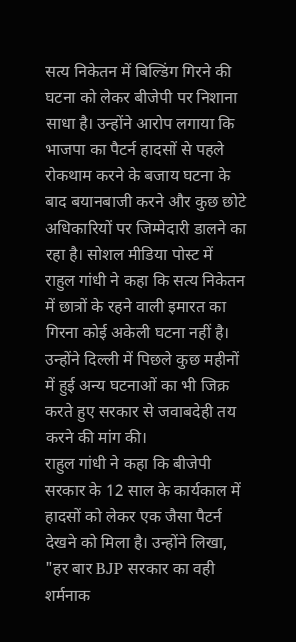सत्य निकेतन में बिल्डिंग गिरने की घटना को लेकर बीजेपी पर निशाना साधा है। उन्होंने आरोप लगाया कि भाजपा का पैटर्न हादसों से पहले रोकथाम करने के बजाय घटना के बाद बयानबाजी करने और कुछ छोटे अधिकारियों पर जिम्मेदारी डालने का रहा है। सोशल मीडिया पोस्ट में राहुल गांधी ने कहा कि सत्य निकेतन में छात्रों के रहने वाली इमारत का गिरना कोई अकेली घटना नहीं है। उन्होंने दिल्ली में पिछले कुछ महीनों में हुई अन्य घटनाओं का भी जिक्र करते हुए सरकार से जवाबदेही तय करने की मांग की।
राहुल गांधी ने कहा कि बीजेपी सरकार के 12 साल के कार्यकाल में हादसों को लेकर एक जैसा पैटर्न देखने को मिला है। उन्होंने लिखा, "हर बार BJP सरकार का वही शर्मनाक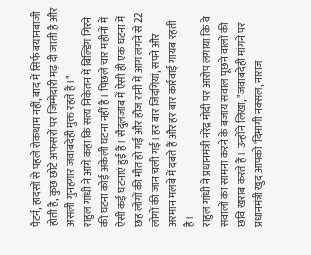पैटर्न, हादसों से पहले रोकथाम नहीं, बाद में सिर्फ बयानबाजी होती है, कुछ छोटे अफसरों पर जिम्मेदारी मढ़ दी जाती है और असली गुनहगार जवाबदेही मुक्त रहते हैं।"
राहुल गांधी ने आगे कहा कि सत्य निकेतन में बिल्डिंग गिरने की घटना कोई अकेली घटना नहीं है। पिछले चार महीनों में ऐसी कई घटनाएं हुई हैं। सैदुलजाब में ऐसी ही एक घटना में छह लोगों की मौत हो गई और हौज रानी में आग लगने से 22 लोगों की जान चली गई। हर बार जिंदगियां, सपने और अरमान मलबे में दबते हैं और हर बार कार्रवाई गायब रहती है।
राहुल गांधी ने प्रधानमंत्री नरेंद्र मोदी पर आरोप लगाया कि वे सवालों का सामना करने के बजाय सवाल पूछने वालों की छवि खराब करते हैं। उन्होंने लिखा, "जवाबदेही मांगने पर प्रधानमंत्री खुद आपको 'दिमागी नक्सल, नाराज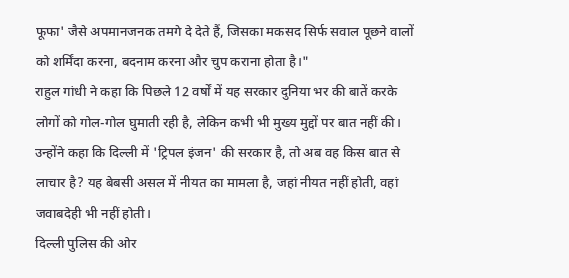फूफा' जैसे अपमानजनक तमगे दे देते हैं, जिसका मकसद सिर्फ सवाल पूछने वालों को शर्मिंदा करना, बदनाम करना और चुप कराना होता है।"
राहुल गांधी ने कहा कि पिछले 12 वर्षों में यह सरकार दुनिया भर की बातें करके लोगों को गोल-गोल घुमाती रही है, लेकिन कभी भी मुख्य मुद्दों पर बात नहीं की। उन्होंने कहा कि दिल्ली में 'ट्रिपल इंजन' की सरकार है, तो अब वह किस बात से लाचार है? यह बेबसी असल में नीयत का मामला है, जहां नीयत नहीं होती, वहां जवाबदेही भी नहीं होती।
दिल्ली पुलिस की ओर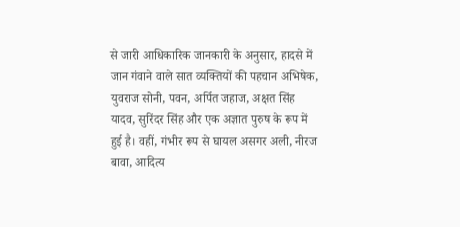से जारी आधिकारिक जानकारी के अनुसार, हादसे में जान गंवाने वाले सात व्यक्तियों की पहचान अभिषेक, युवराज सोनी, पवन, अर्पित जहाज, अक्षत सिंह यादव, सुरिंदर सिंह और एक अज्ञात पुरुष के रूप में हुई है। वहीं, गंभीर रूप से घायल असगर अली, नीरज बावा, आदित्य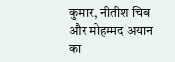कुमार, नीतीश चिब और मोहम्मद अयान का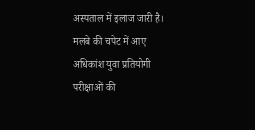अस्पताल में इलाज जारी है। मलबे की चपेट में आए अधिकांश युवा प्रतियोगी परीक्षाओं की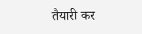तैयारी कर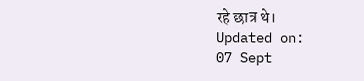रहे छात्र थे।
Updated on:
07 Sept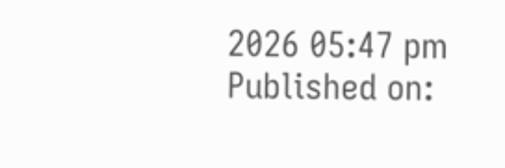2026 05:47 pm
Published on: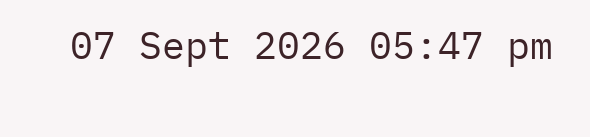07 Sept 2026 05:47 pm